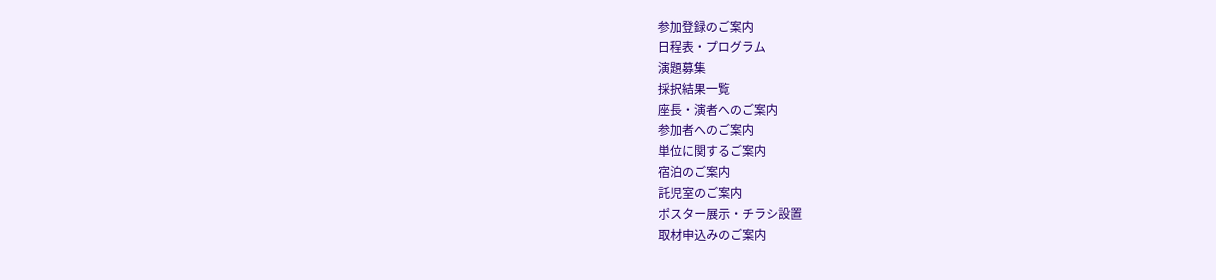参加登録のご案内
日程表・プログラム
演題募集
採択結果一覧
座長・演者へのご案内
参加者へのご案内
単位に関するご案内
宿泊のご案内
託児室のご案内
ポスター展示・チラシ設置
取材申込みのご案内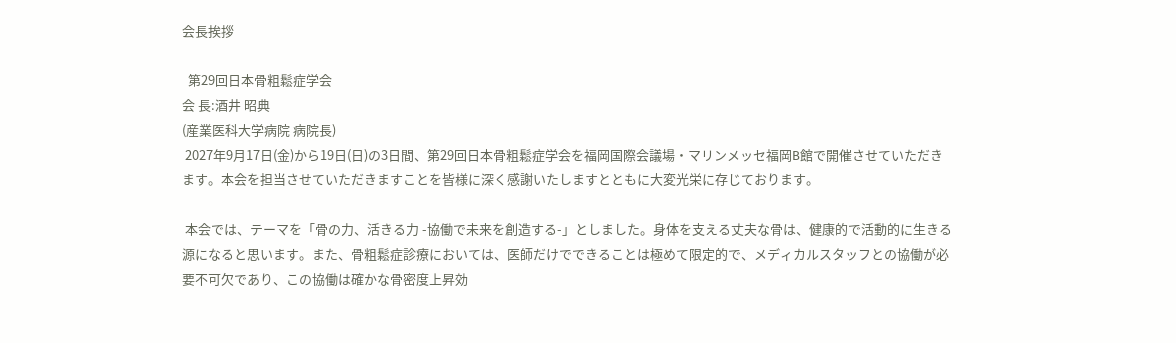会長挨拶

  第29回日本骨粗鬆症学会
会 長:酒井 昭典
(産業医科大学病院 病院長)
 2027年9月17日(金)から19日(日)の3日間、第29回日本骨粗鬆症学会を福岡国際会議場・マリンメッセ福岡B館で開催させていただきます。本会を担当させていただきますことを皆様に深く感謝いたしますとともに大変光栄に存じております。

 本会では、テーマを「骨の力、活きる力 -協働で未来を創造する-」としました。身体を支える丈夫な骨は、健康的で活動的に生きる源になると思います。また、骨粗鬆症診療においては、医師だけでできることは極めて限定的で、メディカルスタッフとの協働が必要不可欠であり、この協働は確かな骨密度上昇効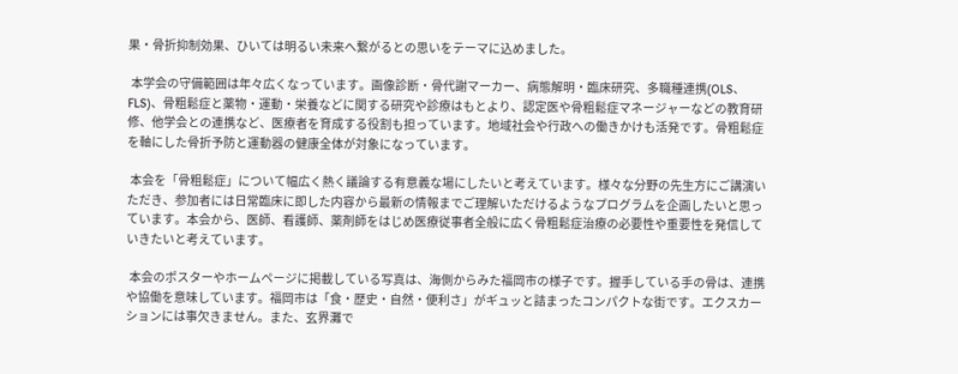果・骨折抑制効果、ひいては明るい未来へ繋がるとの思いをテーマに込めました。

 本学会の守備範囲は年々広くなっています。画像診断・骨代謝マーカー、病態解明・臨床研究、多職種連携(OLS、FLS)、骨粗鬆症と薬物・運動・栄養などに関する研究や診療はもとより、認定医や骨粗鬆症マネージャーなどの教育研修、他学会との連携など、医療者を育成する役割も担っています。地域社会や行政への働きかけも活発です。骨粗鬆症を軸にした骨折予防と運動器の健康全体が対象になっています。

 本会を「骨粗鬆症」について幅広く熱く議論する有意義な場にしたいと考えています。様々な分野の先生方にご講演いただき、参加者には日常臨床に即した内容から最新の情報までご理解いただけるようなプログラムを企画したいと思っています。本会から、医師、看護師、薬剤師をはじめ医療従事者全般に広く骨粗鬆症治療の必要性や重要性を発信していきたいと考えています。

 本会のポスターやホームページに掲載している写真は、海側からみた福岡市の様子です。握手している手の骨は、連携や協働を意味しています。福岡市は「食・歴史・自然・便利さ」がギュッと詰まったコンパクトな街です。エクスカーションには事欠きません。また、玄界灘で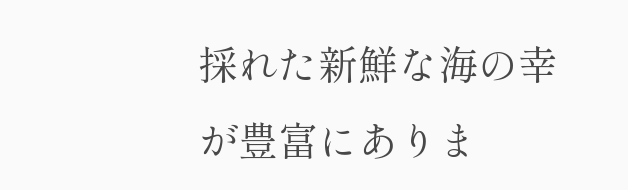採れた新鮮な海の幸が豊富にありま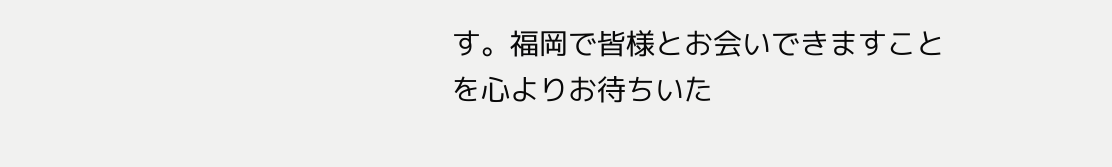す。福岡で皆様とお会いできますことを心よりお待ちいた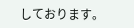しております。